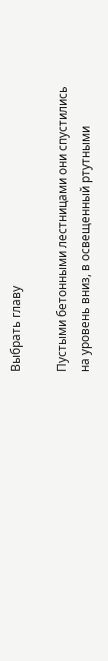Выбрать главу

Пустыми бетонными лестницами они спустились на уровень вниз, в освещенный ртутными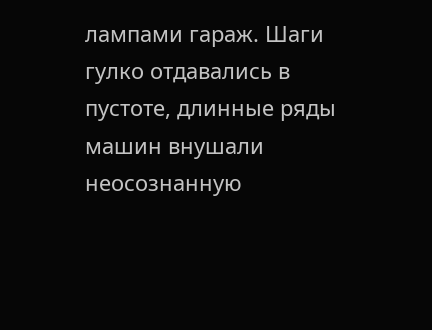лампами гараж. Шаги гулко отдавались в пустоте, длинные ряды машин внушали неосознанную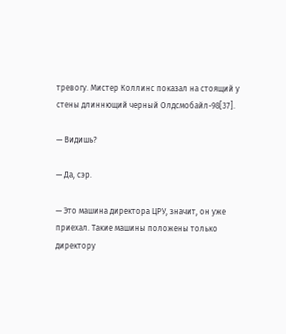тревогу. Мистер Коллинс показал на стоящий у стены длиннющий черный Олдсмобайл-98[37].

— Видишь?

— Да, сэр.

— Это машина директора ЦРУ, значит, он уже приехал. Такие машины положены только директору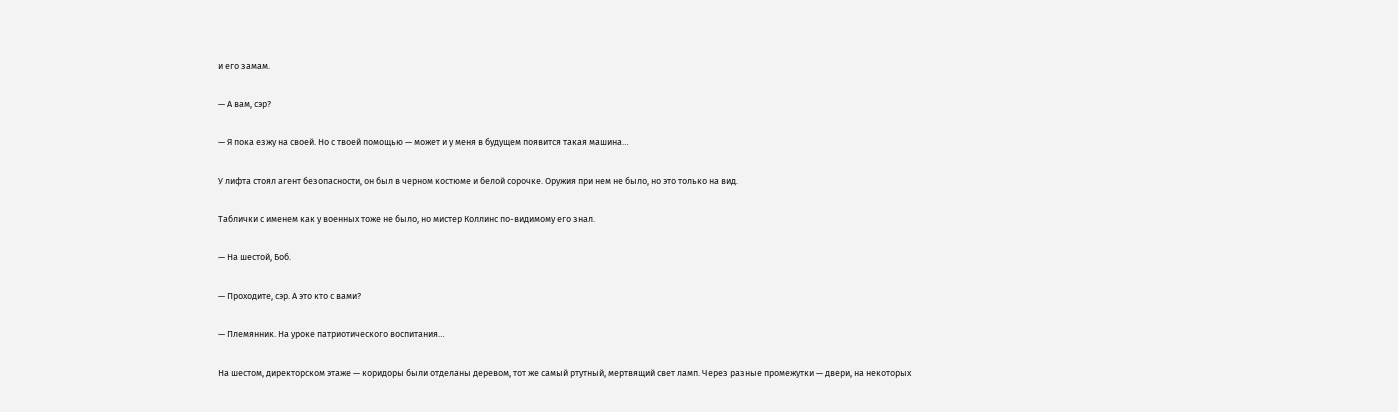и его замам.

— А вам, сэр?

— Я пока езжу на своей. Но с твоей помощью — может и у меня в будущем появится такая машина…

У лифта стоял агент безопасности, он был в черном костюме и белой сорочке. Оружия при нем не было, но это только на вид.

Таблички с именем как у военных тоже не было, но мистер Коллинс по-видимому его знал.

— На шестой, Боб.

— Проходите, сэр. А это кто с вами?

— Племянник. На уроке патриотического воспитания…

На шестом, директорском этаже — коридоры были отделаны деревом, тот же самый ртутный, мертвящий свет ламп. Через разные промежутки — двери, на некоторых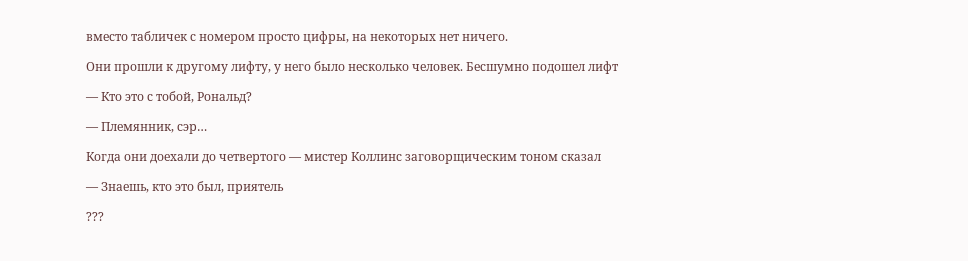вместо табличек с номером просто цифры, на некоторых нет ничего.

Они прошли к другому лифту, у него было несколько человек. Бесшумно подошел лифт

— Кто это с тобой, Рональд?

— Племянник, сэр…

Когда они доехали до четвертого — мистер Коллинс заговорщическим тоном сказал

— Знаешь, кто это был, приятель

???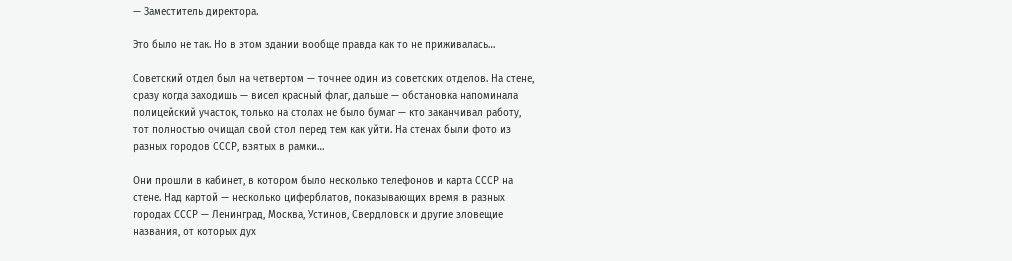— Заместитель директора.

Это было не так. Но в этом здании вообще правда как то не приживалась…

Советский отдел был на четвертом — точнее один из советских отделов. На стене, сразу когда заходишь — висел красный флаг, дальше — обстановка напоминала полицейский участок, только на столах не было бумаг — кто заканчивал работу, тот полностью очищал свой стол перед тем как уйти. На стенах были фото из разных городов СССР, взятых в рамки…

Они прошли в кабинет, в котором было несколько телефонов и карта СССР на стене. Над картой — несколько циферблатов, показывающих время в разных городах СССР — Ленинград, Москва, Устинов, Свердловск и другие зловещие названия, от которых дух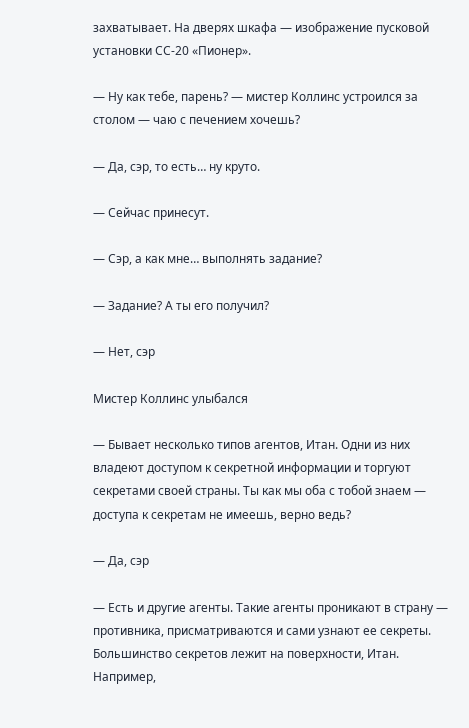захватывает. На дверях шкафа — изображение пусковой установки СС-20 «Пионер».

— Ну как тебе, парень? — мистер Коллинс устроился за столом — чаю с печением хочешь?

— Да, сэр, то есть… ну круто.

— Сейчас принесут.

— Сэр, а как мне… выполнять задание?

— Задание? А ты его получил?

— Нет, сэр

Мистер Коллинс улыбался

— Бывает несколько типов агентов, Итан. Одни из них владеют доступом к секретной информации и торгуют секретами своей страны. Ты как мы оба с тобой знаем — доступа к секретам не имеешь, верно ведь?

— Да, сэр

— Есть и другие агенты. Такие агенты проникают в страну — противника, присматриваются и сами узнают ее секреты. Большинство секретов лежит на поверхности, Итан. Например,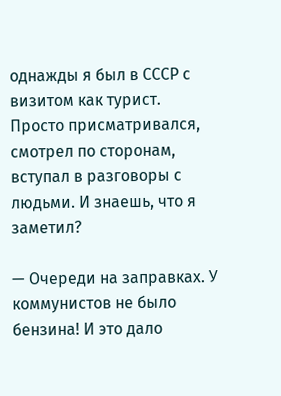однажды я был в СССР с визитом как турист. Просто присматривался, смотрел по сторонам, вступал в разговоры с людьми. И знаешь, что я заметил?

— Очереди на заправках. У коммунистов не было бензина! И это дало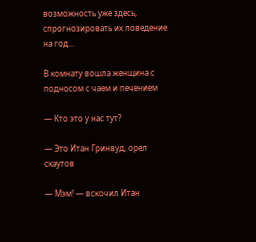возможность уже здесь, спрогнозировать их поведение на год…

В комнату вошла женщина с подносом с чаем и печением

— Кто это у нас тут?

— Это Итан Гринвуд, орел скаутов

— Мэм! — вскочил Итан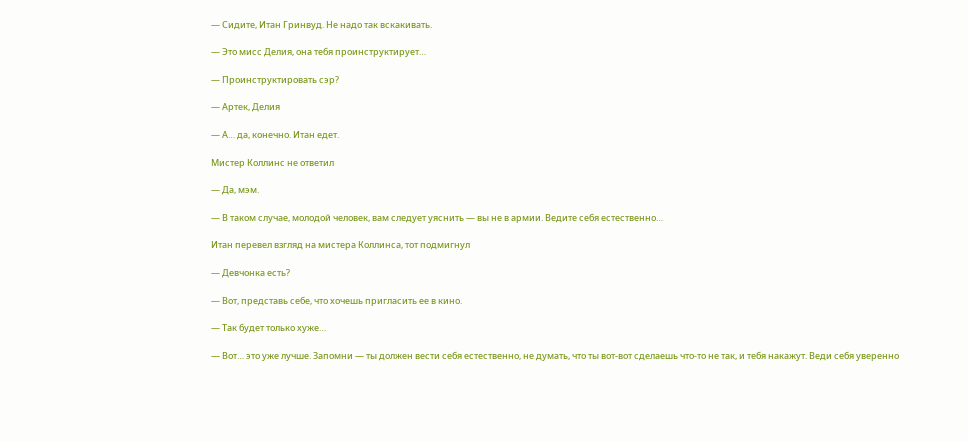— Сидите, Итан Гринвуд. Не надо так вскакивать.

— Это мисс Делия, она тебя проинструктирует…

— Проинструктировать сэр?

— Артек, Делия

— А… да, конечно. Итан едет.

Мистер Коллинс не ответил

— Да, мэм.

— В таком случае, молодой человек, вам следует уяснить — вы не в армии. Ведите себя естественно…

Итан перевел взгляд на мистера Коллинса, тот подмигнул

— Девчонка есть?

— Вот, представь себе, что хочешь пригласить ее в кино.

— Так будет только хуже…

— Вот… это уже лучше. Запомни — ты должен вести себя естественно, не думать, что ты вот-вот сделаешь что-то не так, и тебя накажут. Веди себя уверенно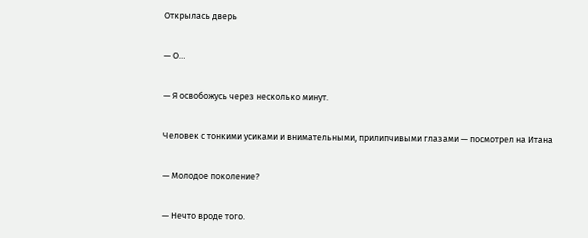Открылась дверь

— О…

— Я освобожусь через несколько минут.

Человек с тонкими усиками и внимательными, прилипчивыми глазами — посмотрел на Итана

— Молодое поколение?

— Нечто вроде того.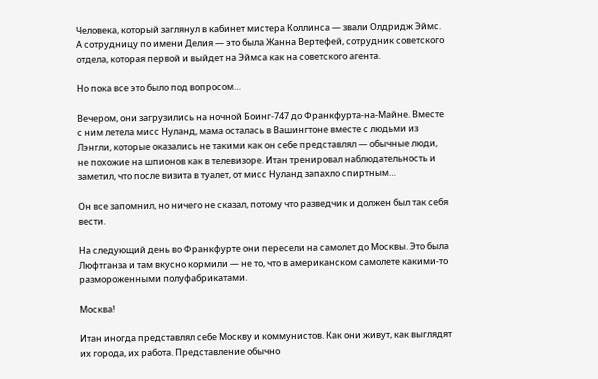Человека, который заглянул в кабинет мистера Коллинса — звали Олдридж Эймс. А сотрудницу по имени Делия — это была Жанна Вертефей, сотрудник советского отдела, которая первой и выйдет на Эймса как на советского агента.

Но пока все это было под вопросом…

Вечером, они загрузились на ночной Боинг-747 до Франкфурта-на-Майне. Вместе с ним летела мисс Нуланд, мама осталась в Вашингтоне вместе с людьми из Лэнгли, которые оказались не такими как он себе представлял — обычные люди, не похожие на шпионов как в телевизоре. Итан тренировал наблюдательность и заметил, что после визита в туалет, от мисс Нуланд запахло спиртным…

Он все запомнил, но ничего не сказал, потому что разведчик и должен был так себя вести.

На следующий день во Франкфурте они пересели на самолет до Москвы. Это была Люфтганза и там вкусно кормили — не то, что в американском самолете какими-то размороженными полуфабрикатами.

Москва!

Итан иногда представлял себе Москву и коммунистов. Как они живут, как выглядят их города, их работа. Представление обычно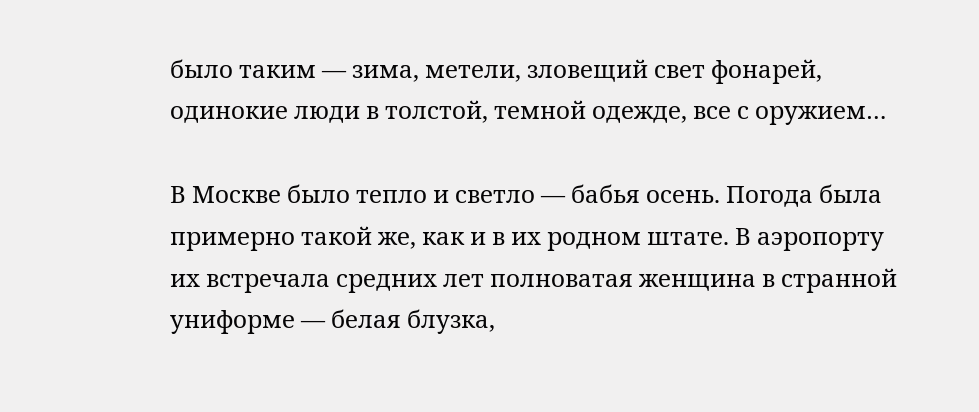было таким — зима, метели, зловещий свет фонарей, одинокие люди в толстой, темной одежде, все с оружием…

В Москве было тепло и светло — бабья осень. Погода была примерно такой же, как и в их родном штате. В аэропорту их встречала средних лет полноватая женщина в странной униформе — белая блузка,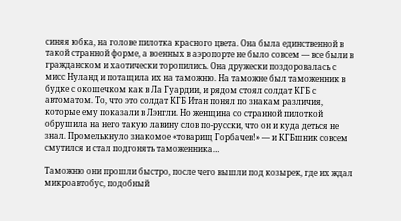синяя юбка, на голове пилотка красного цвета. Она была единственной в такой странной форме, а военных в аэропорте не было совсем — все были в гражданском и хаотически торопились. Она дружески поздоровалась с мисс Нуланд и потащила их на таможню. На таможне был таможенник в будке с окошечком как в Ла Гуардии, и рядом стоял солдат КГБ с автоматом. То, что это солдат КГБ Итан понял по знакам различия, которые ему показали в Лэнгли. Но женщина со странной пилоткой обрушила на него такую лавину слов по-русски, что он и куда деться не знал. Промелькнуло знакомое «товарищ Горбачев!» — и КГБшник совсем смутился и стал подгонять таможенника…

Таможню они прошли быстро, после чего вышли под козырек, где их ждал микроавтобус, подобный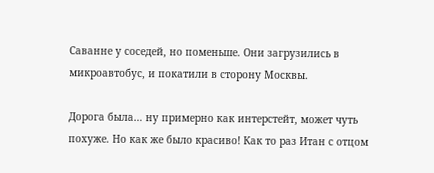Саванне у соседей, но поменьше. Они загрузились в микроавтобус, и покатили в сторону Москвы.

Дорога была… ну примерно как интерстейт, может чуть похуже. Но как же было красиво! Как то раз Итан с отцом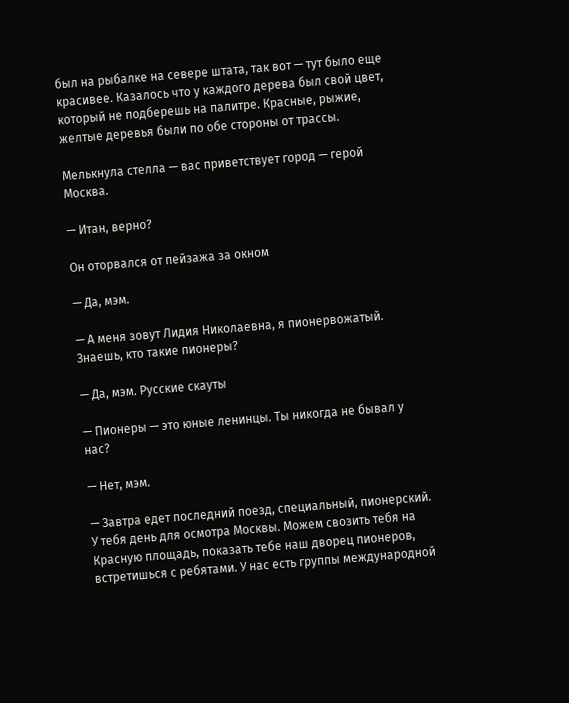был на рыбалке на севере штата, так вот — тут было еще красивее. Казалось что у каждого дерева был свой цвет, который не подберешь на палитре. Красные, рыжие, желтые деревья были по обе стороны от трассы.

Мелькнула стелла — вас приветствует город — герой Москва.

— Итан, верно?

Он оторвался от пейзажа за окном

— Да, мэм.

— А меня зовут Лидия Николаевна, я пионервожатый. Знаешь, кто такие пионеры?

— Да, мэм. Русские скауты

— Пионеры — это юные ленинцы. Ты никогда не бывал у нас?

— Нет, мэм.

— Завтра едет последний поезд, специальный, пионерский. У тебя день для осмотра Москвы. Можем свозить тебя на Красную площадь, показать тебе наш дворец пионеров, встретишься с ребятами. У нас есть группы международной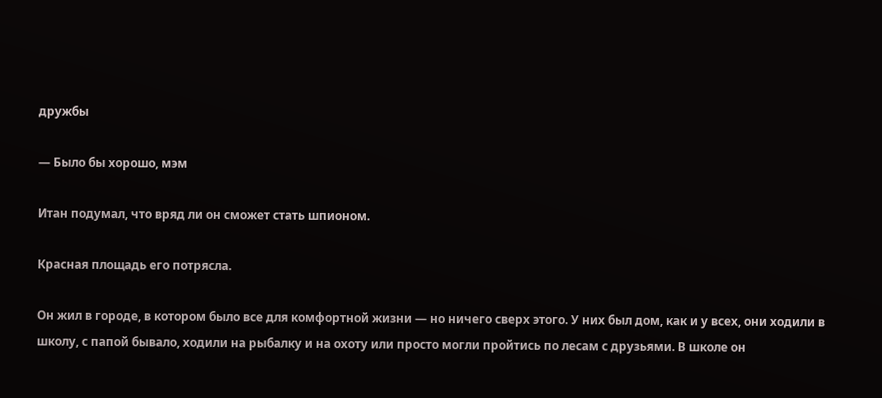дружбы

— Было бы хорошо, мэм

Итан подумал, что вряд ли он сможет стать шпионом.

Красная площадь его потрясла.

Он жил в городе, в котором было все для комфортной жизни — но ничего сверх этого. У них был дом, как и у всех, они ходили в школу, с папой бывало, ходили на рыбалку и на охоту или просто могли пройтись по лесам с друзьями. В школе он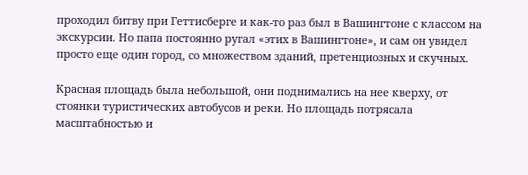проходил битву при Геттисберге и как-то раз был в Вашингтоне с классом на экскурсии. Но папа постоянно ругал «этих в Вашингтоне», и сам он увидел просто еще один город, со множеством зданий, претенциозных и скучных.

Красная площадь была небольшой, они поднимались на нее кверху, от стоянки туристических автобусов и реки. Но площадь потрясала масштабностью и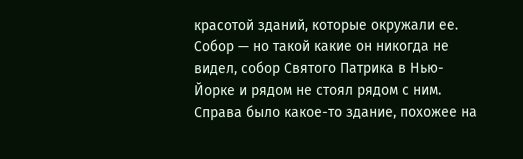красотой зданий, которые окружали ее. Собор — но такой какие он никогда не видел, собор Святого Патрика в Нью-Йорке и рядом не стоял рядом с ним. Справа было какое-то здание, похожее на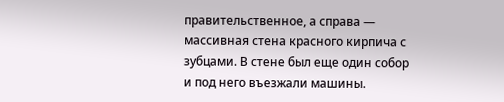правительственное, а справа — массивная стена красного кирпича с зубцами. В стене был еще один собор и под него въезжали машины.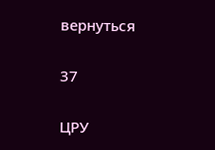вернуться

37

ЦРУ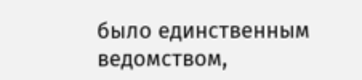было единственным ведомством,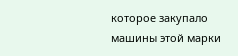которое закупало машины этой марки